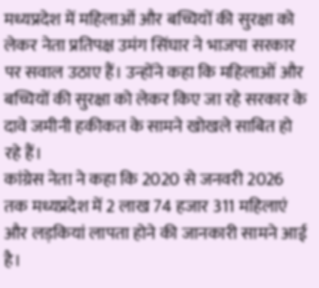मध्यप्रदेश में महिलाओं और बच्चियों की सुरक्षा को लेकर नेता प्रतिपक्ष उमंग सिंघार ने भाजपा सरकार पर सवाल उठाए हैं। उन्होंने कहा कि महिलाओं और बच्चियों की सुरक्षा को लेकर किए जा रहे सरकार के दावे जमीनी हकीकत के सामने खोखले साबित हो रहे हैं।
कांग्रेस नेता ने कहा कि 2020 से जनवरी 2026 तक मध्यप्रदेश में 2 लाख 74 हजार 311 महिलाएं और लड़कियां लापता होने की जानकारी सामने आई है।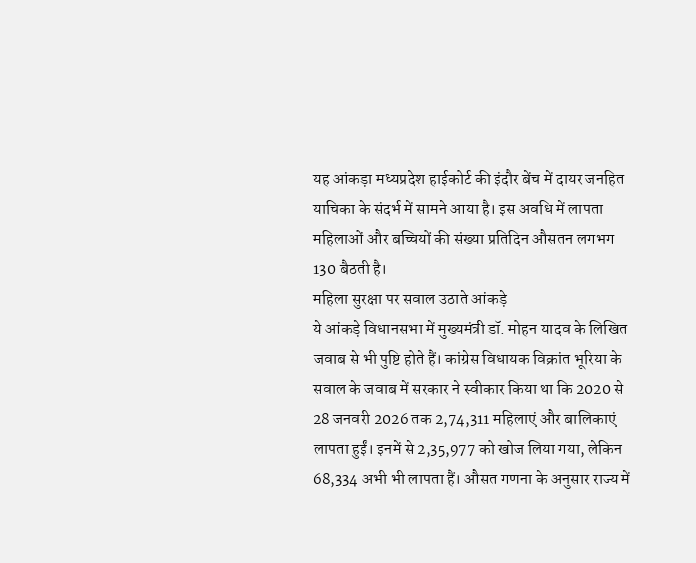यह आंकड़ा मध्यप्रदेश हाईकोर्ट की इंदौर बेंच में दायर जनहित याचिका के संदर्भ में सामने आया है। इस अवधि में लापता महिलाओं और बच्चियों की संख्या प्रतिदिन औसतन लगभग 130 बैठती है।
महिला सुरक्षा पर सवाल उठाते आंकड़े
ये आंकड़े विधानसभा में मुख्यमंत्री डॉ. मोहन यादव के लिखित जवाब से भी पुष्टि होते हैं। कांग्रेस विधायक विक्रांत भूरिया के सवाल के जवाब में सरकार ने स्वीकार किया था कि 2020 से 28 जनवरी 2026 तक 2,74,311 महिलाएं और बालिकाएं लापता हुईं। इनमें से 2,35,977 को खोज लिया गया, लेकिन 68,334 अभी भी लापता हैं। औसत गणना के अनुसार राज्य में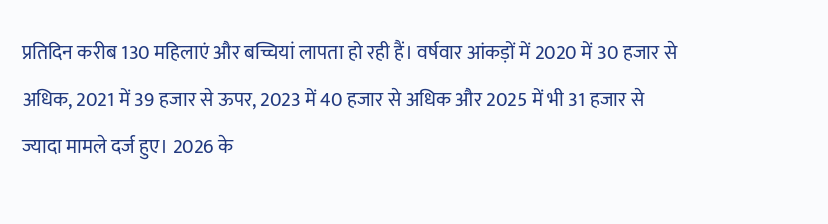प्रतिदिन करीब 130 महिलाएं और बच्चियां लापता हो रही हैं। वर्षवार आंकड़ों में 2020 में 30 हजार से अधिक, 2021 में 39 हजार से ऊपर, 2023 में 40 हजार से अधिक और 2025 में भी 31 हजार से ज्यादा मामले दर्ज हुए। 2026 के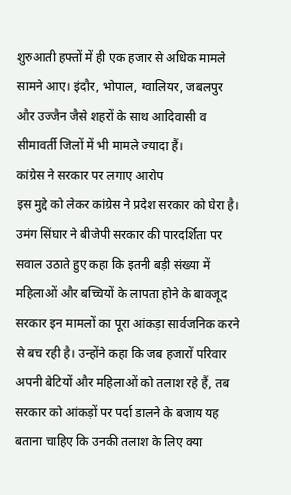शुरुआती हफ्तों में ही एक हजार से अधिक मामले सामने आए। इंदौर, भोपाल, ग्वालियर, जबलपुर और उज्जैन जैसे शहरों के साथ आदिवासी व सीमावर्ती जिलों में भी मामले ज्यादा हैं।
कांग्रेस ने सरकार पर लगाए आरोप
इस मुद्दे को लेकर कांग्रेस ने प्रदेश सरकार को घेरा है। उमंग सिंघार ने बीजेपी सरकार की पारदर्शिता पर सवाल उठाते हुए कहा कि इतनी बड़ी संख्या में महिलाओं और बच्चियों के लापता होने के बावजूद सरकार इन मामलों का पूरा आंकड़ा सार्वजनिक करने से बच रही है। उन्होंने कहा कि जब हजारों परिवार अपनी बेटियों और महिलाओं को तलाश रहे हैं, तब सरकार को आंकड़ों पर पर्दा डालने के बजाय यह बताना चाहिए कि उनकी तलाश के लिए क्या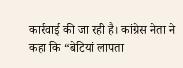कार्रवाई की जा रही है। कांग्रेस नेता ने कहा कि “बेटियां लापता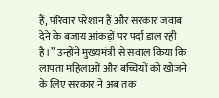हैं, परिवार परेशान हैं और सरकार जवाब देने के बजाय आंकड़ों पर पर्दा डाल रही है।” उन्होंने मुख्यमंत्री से सवाल किया कि लापता महिलाओं और बच्चियों को खोजने के लिए सरकार ने अब तक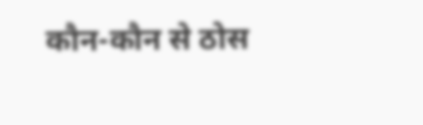कौन-कौन से ठोस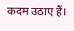कदम उठाए हैं।